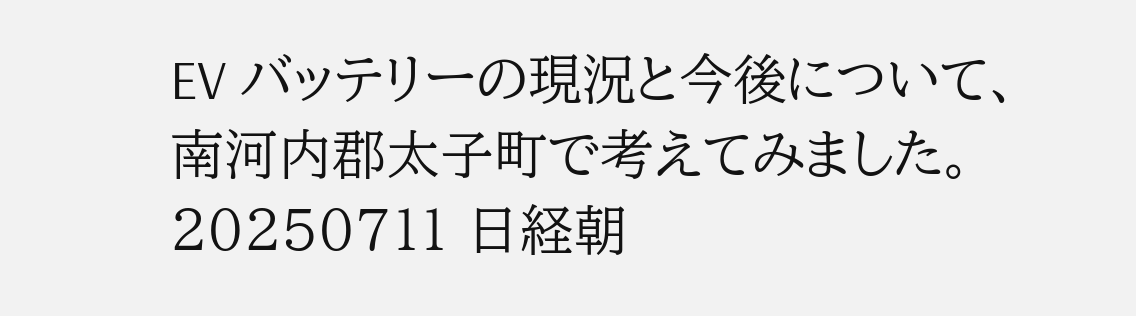EV バッテリーの現況と今後について、 南河内郡太子町で考えてみました。
20250711 日経朝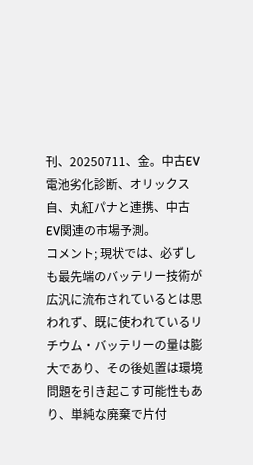刊、20250711、金。中古EV電池劣化診断、オリックス自、丸紅パナと連携、中古EV関連の市場予測。
コメント; 現状では、必ずしも最先端のバッテリー技術が広汎に流布されているとは思われず、既に使われているリチウム・バッテリーの量は膨大であり、その後処置は環境問題を引き起こす可能性もあり、単純な廃棄で片付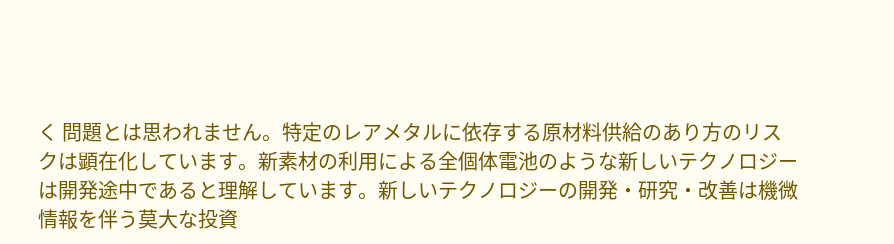く 問題とは思われません。特定のレアメタルに依存する原材料供給のあり方のリスクは顕在化しています。新素材の利用による全個体電池のような新しいテクノロジーは開発途中であると理解しています。新しいテクノロジーの開発・研究・改善は機微情報を伴う莫大な投資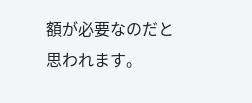額が必要なのだと思われます。